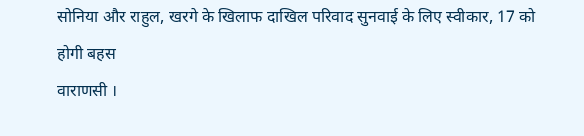सोनिया और राहुल, खरगे के खिलाफ दाखिल परिवाद सुनवाई के लिए स्वीकार, 17 को होगी बहस
वाराणसी ।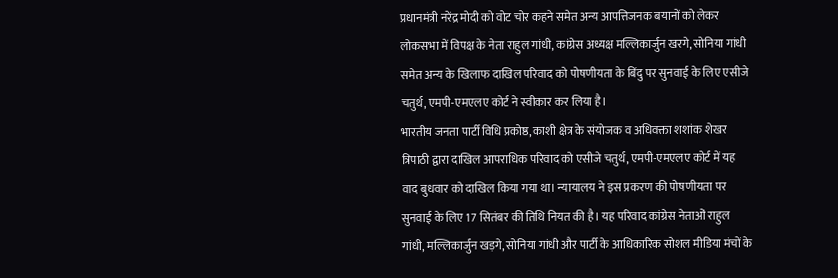प्रधानमंत्री नरेंद्र मोदी को वोट चोर कहने समेत अन्य आपत्तिजनक बयानों को लेकर लोकसभा में विपक्ष के नेता राहुल गांधी, कांग्रेस अध्यक्ष मल्लिकार्जुन खरगे, सोनिया गांधी समेत अन्य के खिलाफ दाखिल परिवाद को पोषणीयता के बिंदु पर सुनवाई के लिए एसीजे चतुर्थ, एमपी-एमएलए कोर्ट ने स्वीकार कर लिया है।
भारतीय जनता पार्टी विधि प्रकोष्ठ, काशी क्षेत्र के संयोजक व अधिवक्ता शशांक शेखर त्रिपाठी द्वारा दाखिल आपराधिक परिवाद को एसीजे चतुर्थ, एमपी-एमएलए कोर्ट में यह वाद बुधवार को दाखिल किया गया था। न्यायालय ने इस प्रकरण की पोषणीयता पर सुनवाई के लिए 17 सितंबर की तिथि नियत की है। यह परिवाद कांग्रेस नेताओं राहुल गांधी, मल्लिकार्जुन खड़गे, सोनिया गांधी और पार्टी के आधिकारिक सोशल मीडिया मंचों के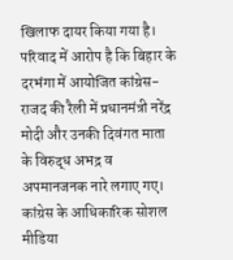खिलाफ दायर किया गया है। परिवाद में आरोप है कि बिहार के दरभंगा में आयोजित कांग्रेस-राजद की रैली में प्रधानमंत्री नरेंद्र मोदी और उनकी दिवंगत माता के विरुद्ध अभद्र व अपमानजनक नारे लगाए गए।
कांग्रेस के आधिकारिक सोशल मीडिया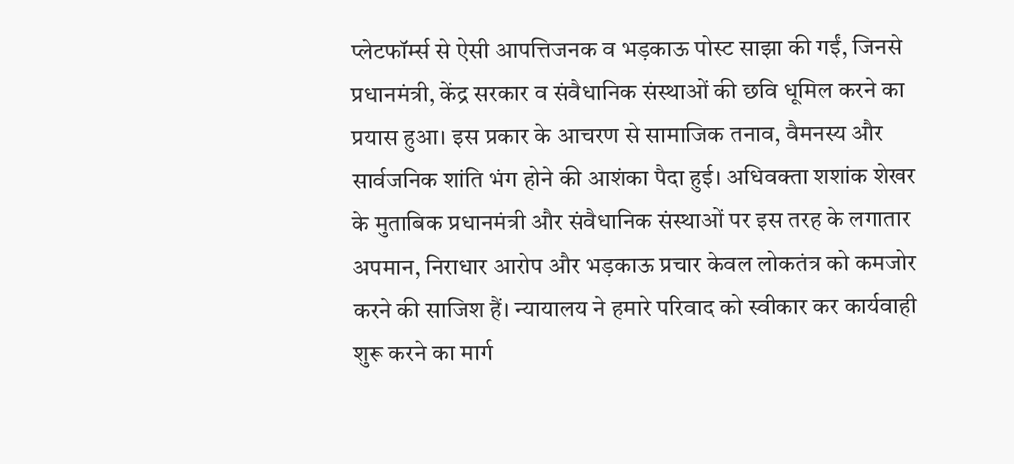प्लेटफॉर्म्स से ऐसी आपत्तिजनक व भड़काऊ पोस्ट साझा की गईं, जिनसे प्रधानमंत्री, केंद्र सरकार व संवैधानिक संस्थाओं की छवि धूमिल करने का प्रयास हुआ। इस प्रकार के आचरण से सामाजिक तनाव, वैमनस्य और सार्वजनिक शांति भंग होने की आशंका पैदा हुई। अधिवक्ता शशांक शेखर के मुताबिक प्रधानमंत्री और संवैधानिक संस्थाओं पर इस तरह के लगातार अपमान, निराधार आरोप और भड़काऊ प्रचार केवल लोकतंत्र को कमजोर करने की साजिश हैं। न्यायालय ने हमारे परिवाद को स्वीकार कर कार्यवाही शुरू करने का मार्ग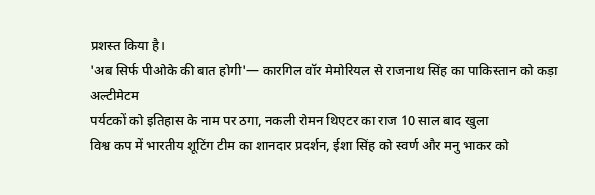प्रशस्त किया है।
'अब सिर्फ पीओके की बात होगी'— कारगिल वॉर मेमोरियल से राजनाथ सिंह का पाकिस्तान को कड़ा अल्टीमेटम
पर्यटकों को इतिहास के नाम पर ठगा, नकली रोमन थिएटर का राज 10 साल बाद खुला
विश्व कप में भारतीय शूटिंग टीम का शानदार प्रदर्शन, ईशा सिंह को स्वर्ण और मनु भाकर को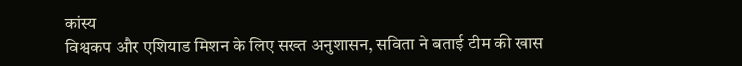कांस्य
विश्वकप और एशियाड मिशन के लिए सख्त अनुशासन, सविता ने बताई टीम की खास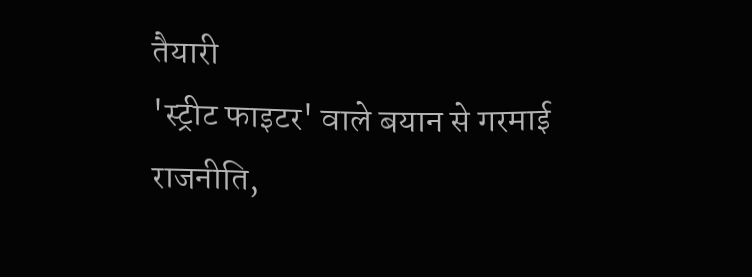तैयारी
'स्ट्रीट फाइटर' वाले बयान से गरमाई राजनीति,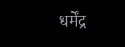धर्मेंद्र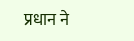प्रधान ने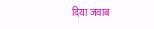दिया जवाब